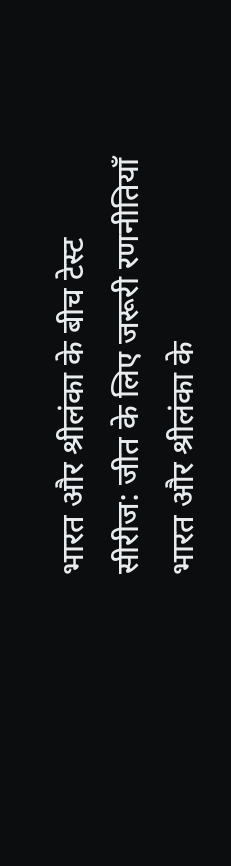भारत और श्रीलंका के बीच टेस्ट सीरीज: जीत के लिए जरूरी रणनीतियाँ
भारत और श्रीलंका के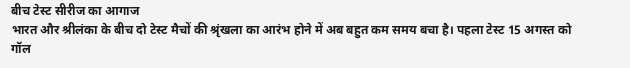बीच टेस्ट सीरीज का आगाज
भारत और श्रीलंका के बीच दो टेस्ट मैचों की श्रृंखला का आरंभ होने में अब बहुत कम समय बचा है। पहला टेस्ट 15 अगस्त को गॉल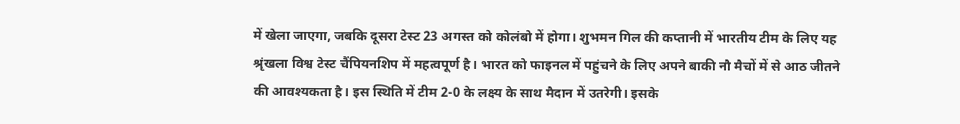में खेला जाएगा, जबकि दूसरा टेस्ट 23 अगस्त को कोलंबो में होगा। शुभमन गिल की कप्तानी में भारतीय टीम के लिए यह श्रृंखला विश्व टेस्ट चैंपियनशिप में महत्वपूर्ण है। भारत को फाइनल में पहुंचने के लिए अपने बाकी नौ मैचों में से आठ जीतने की आवश्यकता है। इस स्थिति में टीम 2-0 के लक्ष्य के साथ मैदान में उतरेगी। इसके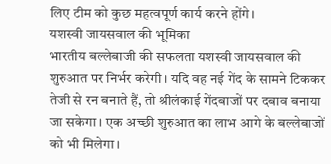लिए टीम को कुछ महत्वपूर्ण कार्य करने होंगे।
यशस्वी जायसवाल की भूमिका
भारतीय बल्लेबाजी की सफलता यशस्वी जायसवाल की शुरुआत पर निर्भर करेगी। यदि वह नई गेंद के सामने टिककर तेजी से रन बनाते हैं, तो श्रीलंकाई गेंदबाजों पर दबाव बनाया जा सकेगा। एक अच्छी शुरुआत का लाभ आगे के बल्लेबाजों को भी मिलेगा।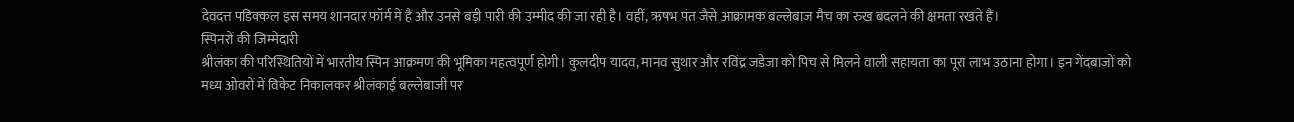देवदत्त पडिक्कल इस समय शानदार फॉर्म में हैं और उनसे बड़ी पारी की उम्मीद की जा रही है। वहीं, ऋषभ पंत जैसे आक्रामक बल्लेबाज मैच का रुख बदलने की क्षमता रखते हैं।
स्पिनरों की जिम्मेदारी
श्रीलंका की परिस्थितियों में भारतीय स्पिन आक्रमण की भूमिका महत्वपूर्ण होगी। कुलदीप यादव, मानव सुथार और रविंद्र जडेजा को पिच से मिलने वाली सहायता का पूरा लाभ उठाना होगा। इन गेंदबाजों को मध्य ओवरों में विकेट निकालकर श्रीलंकाई बल्लेबाजी पर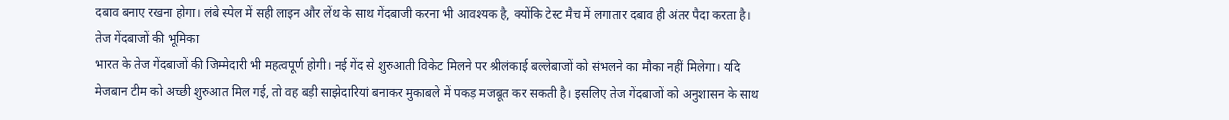दबाव बनाए रखना होगा। लंबे स्पेल में सही लाइन और लेंथ के साथ गेंदबाजी करना भी आवश्यक है, क्योंकि टेस्ट मैच में लगातार दबाव ही अंतर पैदा करता है।
तेज गेंदबाजों की भूमिका
भारत के तेज गेंदबाजों की जिम्मेदारी भी महत्वपूर्ण होगी। नई गेंद से शुरुआती विकेट मिलने पर श्रीलंकाई बल्लेबाजों को संभलने का मौका नहीं मिलेगा। यदि मेजबान टीम को अच्छी शुरुआत मिल गई, तो वह बड़ी साझेदारियां बनाकर मुकाबले में पकड़ मजबूत कर सकती है। इसलिए तेज गेंदबाजों को अनुशासन के साथ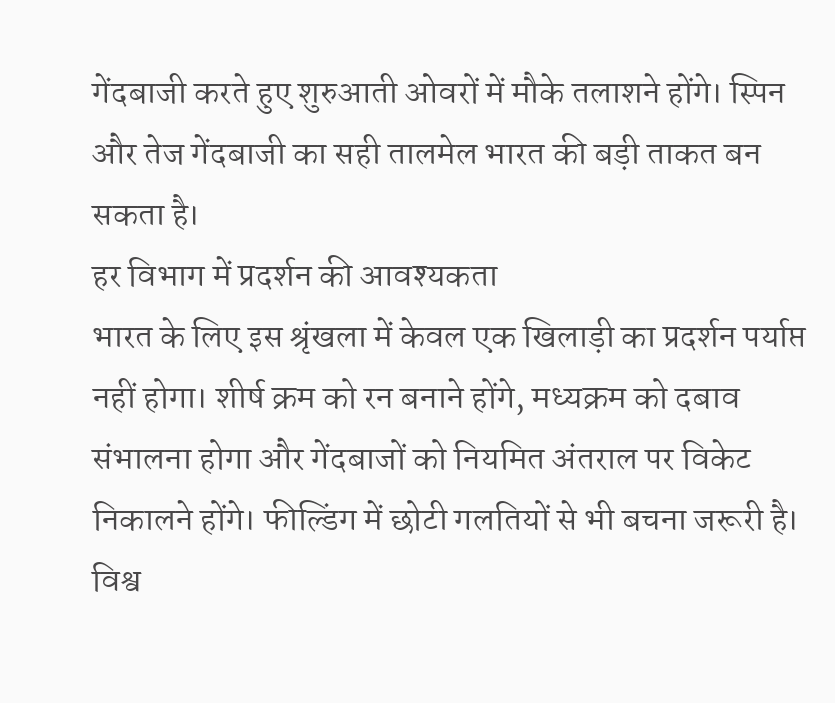गेंदबाजी करते हुए शुरुआती ओवरों में मौके तलाशने होंगे। स्पिन और तेज गेंदबाजी का सही तालमेल भारत की बड़ी ताकत बन सकता है।
हर विभाग में प्रदर्शन की आवश्यकता
भारत के लिए इस श्रृंखला में केवल एक खिलाड़ी का प्रदर्शन पर्याप्त नहीं होगा। शीर्ष क्रम को रन बनाने होंगे, मध्यक्रम को दबाव संभालना होगा और गेंदबाजों को नियमित अंतराल पर विकेट निकालने होंगे। फील्डिंग में छोटी गलतियों से भी बचना जरूरी है। विश्व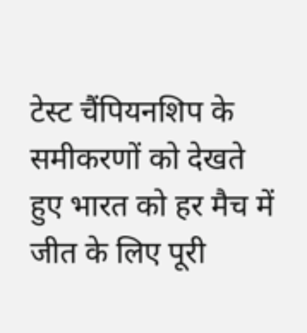टेस्ट चैंपियनशिप के समीकरणों को देखते हुए भारत को हर मैच में जीत के लिए पूरी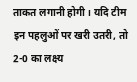ताकत लगानी होगी। यदि टीम इन पहलुओं पर खरी उतरी, तो 2-0 का लक्ष्य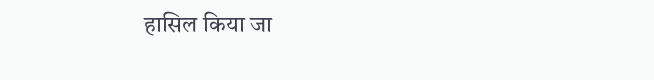हासिल किया जा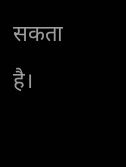सकता है।